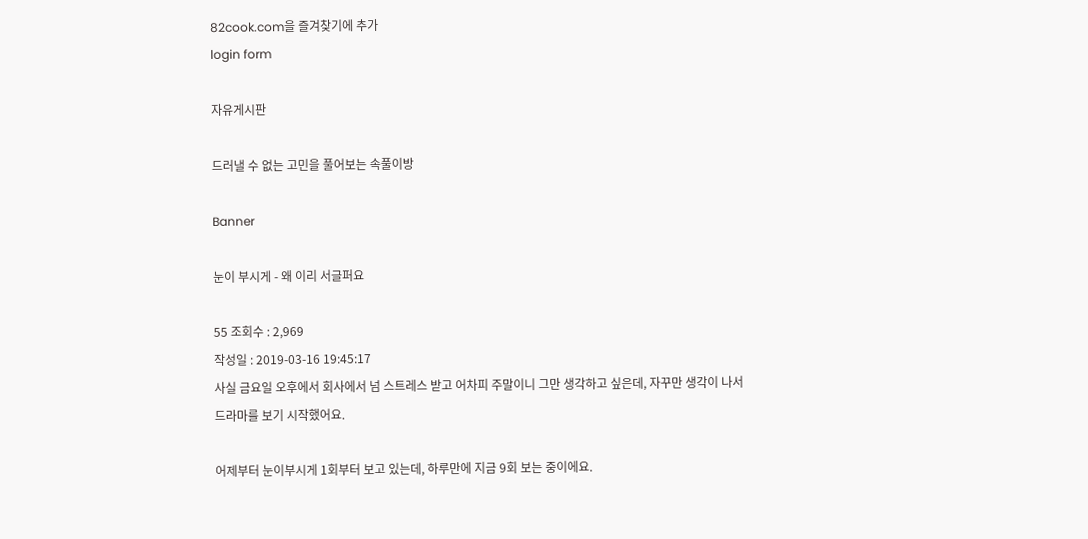82cook.com을 즐겨찾기에 추가
login form

자유게시판

드러낼 수 없는 고민을 풀어보는 속풀이방

Banner

눈이 부시게 - 왜 이리 서글퍼요

55 조회수 : 2,969
작성일 : 2019-03-16 19:45:17
사실 금요일 오후에서 회사에서 넘 스트레스 받고 어차피 주말이니 그만 생각하고 싶은데, 자꾸만 생각이 나서
드라마를 보기 시작했어요.

어제부터 눈이부시게 1회부터 보고 있는데, 하루만에 지금 9회 보는 중이에요.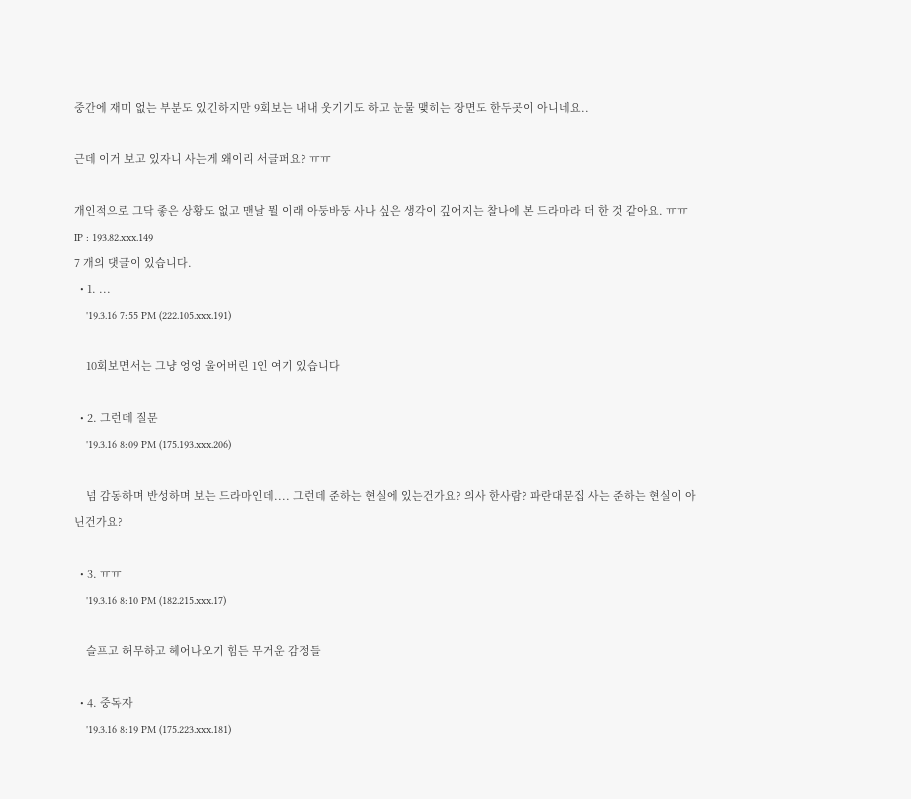중간에 재미 없는 부분도 있긴하지만 9회보는 내내 웃기기도 하고 눈물 맺히는 장면도 한두곳이 아니네요..

근데 이거 보고 있자니 사는게 왜이리 서글퍼요? ㅠㅠ

개인적으로 그닥 좋은 상황도 없고 맨날 뭘 이래 아둥바둥 사나 싶은 생각이 깊어지는 찰나에 본 드라마라 더 한 것 같아요. ㅠㅠ
IP : 193.82.xxx.149
7 개의 댓글이 있습니다.
  • 1. ...
    '19.3.16 7:55 PM (222.105.xxx.191)

    10회보면서는 그냥 엉엉 울어버린 1인 여기 있습니다

  • 2. 그런데 질문
    '19.3.16 8:09 PM (175.193.xxx.206)

    넘 감동하며 반성하며 보는 드라마인데.... 그런데 준하는 현실에 있는건가요? 의사 한사람? 파란대문집 사는 준하는 현실이 아닌건가요?

  • 3. ㅠㅠ
    '19.3.16 8:10 PM (182.215.xxx.17)

    슬프고 허무하고 헤어나오기 힘든 무거운 감정들

  • 4. 중독자
    '19.3.16 8:19 PM (175.223.xxx.181)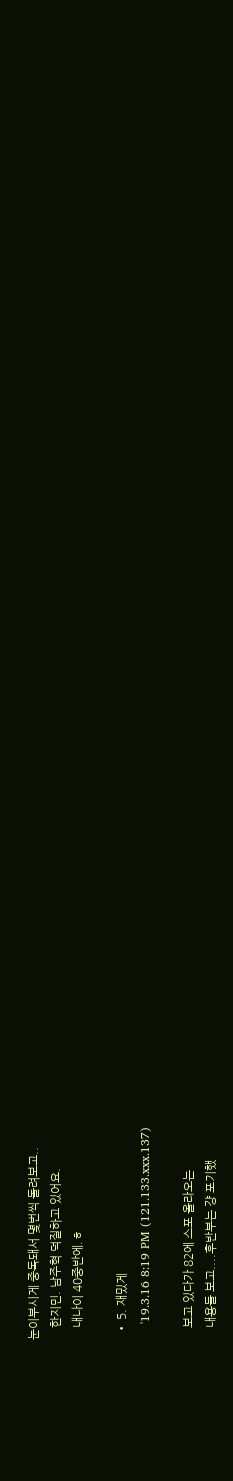눈이부시게 중독돼서 몇번씩 돌려보고..
    한지민. 남주혁 덕질하고 있어요.
    내나이 40중반에.ㅎ

  • 5. 재밌게
    '19.3.16 8:19 PM (121.133.xxx.137)

    보고 있다가 82에 스포 올라오는
    내용들 보고....후반부는 걍 포기했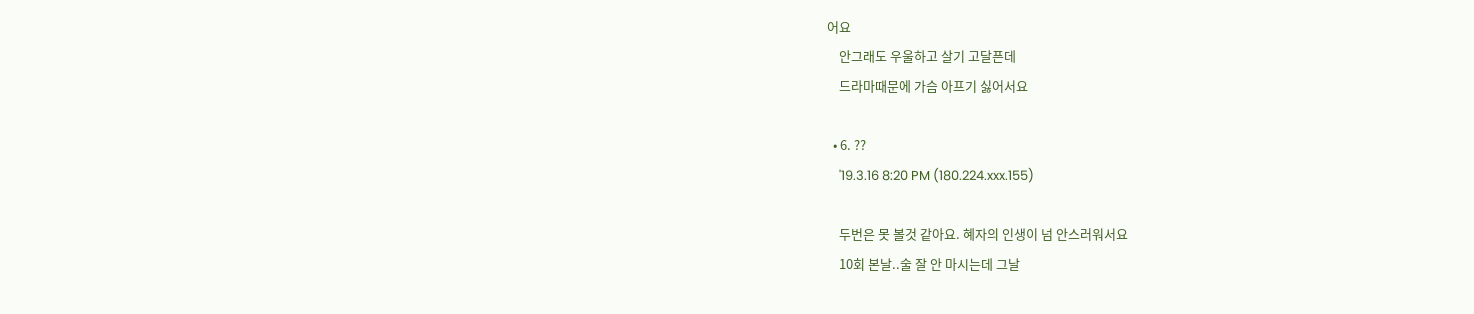어요
    안그래도 우울하고 살기 고달픈데
    드라마때문에 가슴 아프기 싫어서요

  • 6. ??
    '19.3.16 8:20 PM (180.224.xxx.155)

    두번은 못 볼것 같아요. 혜자의 인생이 넘 안스러워서요
    10회 본날..술 잘 안 마시는데 그날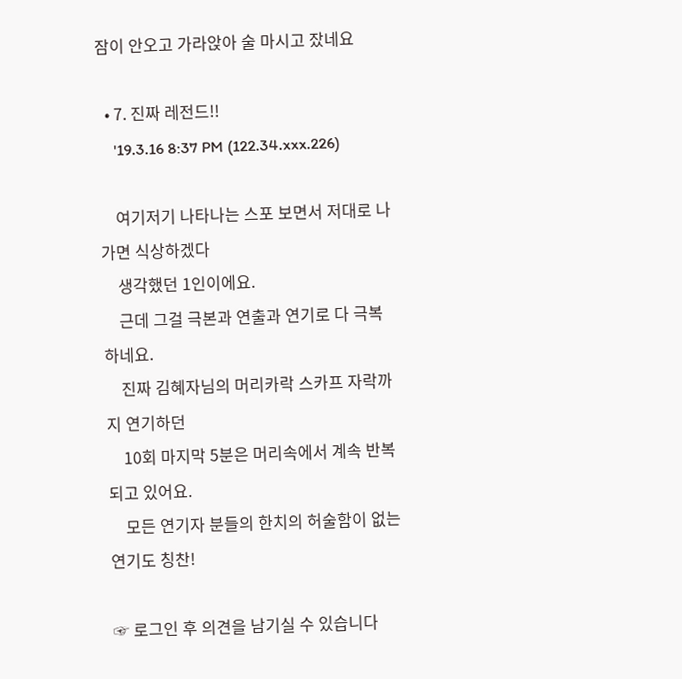잠이 안오고 가라앉아 술 마시고 잤네요

  • 7. 진짜 레전드!!
    '19.3.16 8:37 PM (122.34.xxx.226)

    여기저기 나타나는 스포 보면서 저대로 나가면 식상하겠다
    생각했던 1인이에요.
    근데 그걸 극본과 연출과 연기로 다 극복하네요.
    진짜 김혜자님의 머리카락 스카프 자락까지 연기하던
    10회 마지막 5분은 머리속에서 계속 반복되고 있어요.
    모든 연기자 분들의 한치의 허술함이 없는 연기도 칭찬!

☞ 로그인 후 의견을 남기실 수 있습니다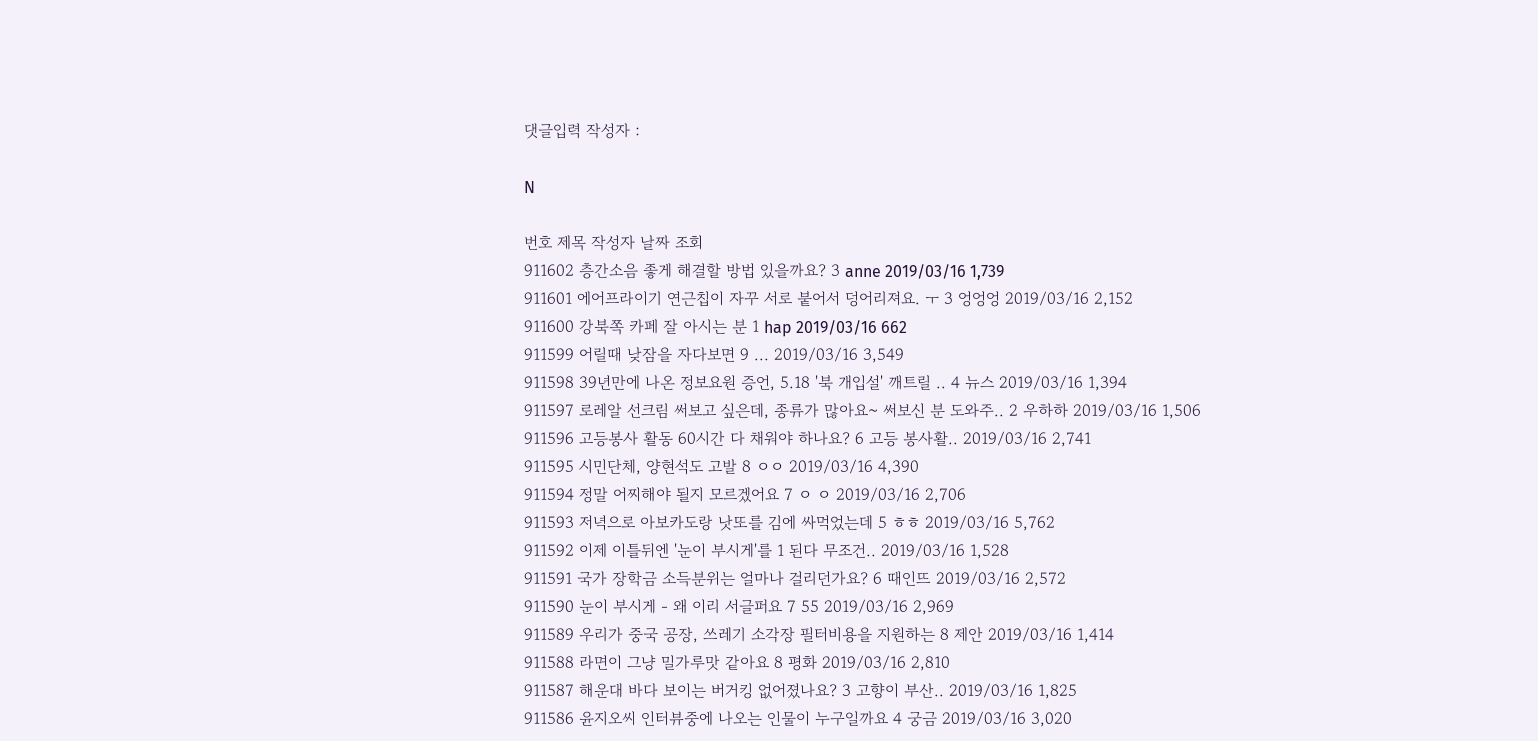댓글입력 작성자 :

N

번호 제목 작성자 날짜 조회
911602 층간소음 좋게 해결할 방법 있을까요? 3 anne 2019/03/16 1,739
911601 에어프라이기 연근칩이 자꾸 서로 붙어서 덩어리져요. ㅜ 3 엉엉엉 2019/03/16 2,152
911600 강북쪽 카페 잘 아시는 분 1 hap 2019/03/16 662
911599 어릴때 낮잠을 자다보면 9 ... 2019/03/16 3,549
911598 39년만에 나온 정보요원 증언, 5.18 '북 개입설' 깨트릴 .. 4 뉴스 2019/03/16 1,394
911597 로레알 선크림 써보고 싶은데, 종류가 많아요~ 써보신 분 도와주.. 2 우하하 2019/03/16 1,506
911596 고등봉사 활동 60시간 다 채워야 하나요? 6 고등 봉사활.. 2019/03/16 2,741
911595 시민단체, 양현석도 고발 8 ㅇㅇ 2019/03/16 4,390
911594 정말 어찌해야 될지 모르겠어요 7 ㅇ ㅇ 2019/03/16 2,706
911593 저녁으로 아보카도랑 낫또를 김에 싸먹었는데 5 ㅎㅎ 2019/03/16 5,762
911592 이제 이틀뒤엔 '눈이 부시게'를 1 된다 무조건.. 2019/03/16 1,528
911591 국가 장학금 소득분위는 얼마나 걸리던가요? 6 때인뜨 2019/03/16 2,572
911590 눈이 부시게 - 왜 이리 서글퍼요 7 55 2019/03/16 2,969
911589 우리가 중국 공장, 쓰레기 소각장 필터비용을 지원하는 8 제안 2019/03/16 1,414
911588 라면이 그냥 밀가루맛 같아요 8 평화 2019/03/16 2,810
911587 해운대 바다 보이는 버거킹 없어졌나요? 3 고향이 부산.. 2019/03/16 1,825
911586 윤지오씨 인터뷰중에 나오는 인물이 누구일까요 4 궁금 2019/03/16 3,020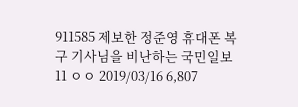911585 제보한 정준영 휴대폰 복구 기사님을 비난하는 국민일보 11 ㅇㅇ 2019/03/16 6,807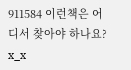911584 이런책은 어디서 찾아야 하나요? x_x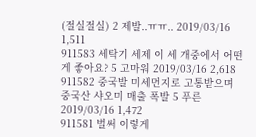(절실절실) 2 제발..ㅠㅠ.. 2019/03/16 1,511
911583 세탁기 세제 이 세 개중에서 어떤게 좋아요? 5 고마워 2019/03/16 2,618
911582 중국발 미세먼지로 고통받으며 중국산 샤오미 매출 폭발 5 푸른 2019/03/16 1,472
911581 벌써 이렇게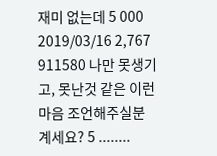재미 없는데 5 000 2019/03/16 2,767
911580 나만 못생기고, 못난것 같은 이런마음 조언해주실분 계세요? 5 ........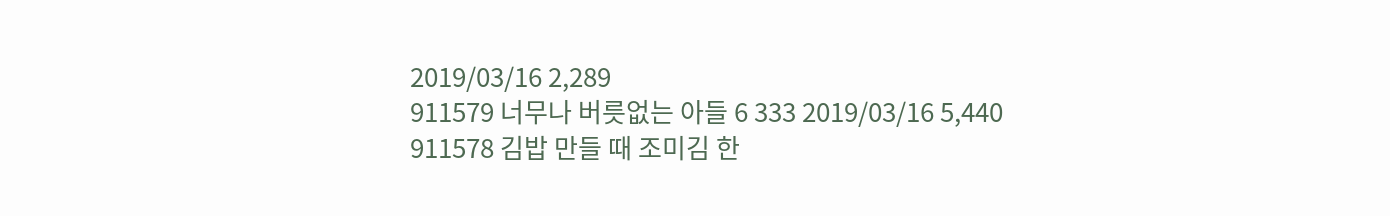2019/03/16 2,289
911579 너무나 버릇없는 아들 6 333 2019/03/16 5,440
911578 김밥 만들 때 조미김 한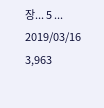장... 5 ... 2019/03/16 3,963